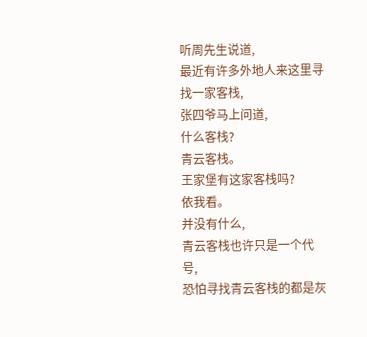听周先生说道,
最近有许多外地人来这里寻找一家客栈,
张四爷马上问道,
什么客栈?
青云客栈。
王家堡有这家客栈吗?
依我看。
并没有什么,
青云客栈也许只是一个代号,
恐怕寻找青云客栈的都是灰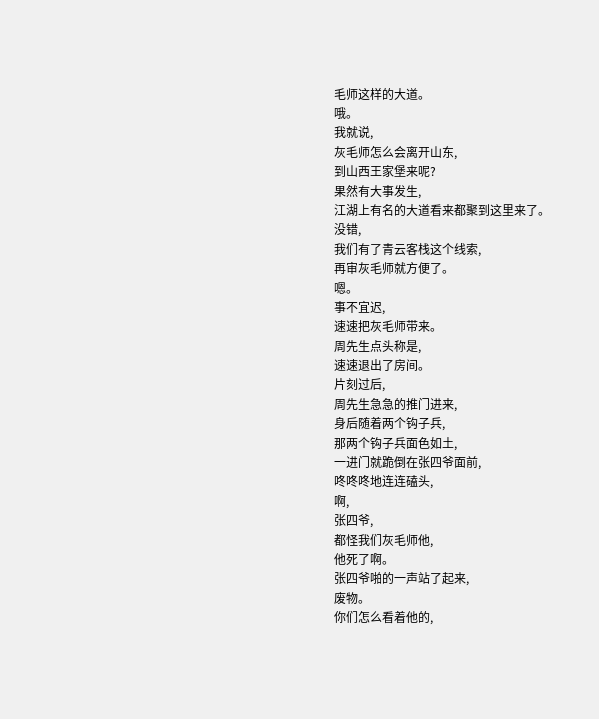毛师这样的大道。
哦。
我就说,
灰毛师怎么会离开山东,
到山西王家堡来呢?
果然有大事发生,
江湖上有名的大道看来都聚到这里来了。
没错,
我们有了青云客栈这个线索,
再审灰毛师就方便了。
嗯。
事不宜迟,
速速把灰毛师带来。
周先生点头称是,
速速退出了房间。
片刻过后,
周先生急急的推门进来,
身后随着两个钩子兵,
那两个钩子兵面色如土,
一进门就跪倒在张四爷面前,
咚咚咚地连连磕头,
啊,
张四爷,
都怪我们灰毛师他,
他死了啊。
张四爷啪的一声站了起来,
废物。
你们怎么看着他的,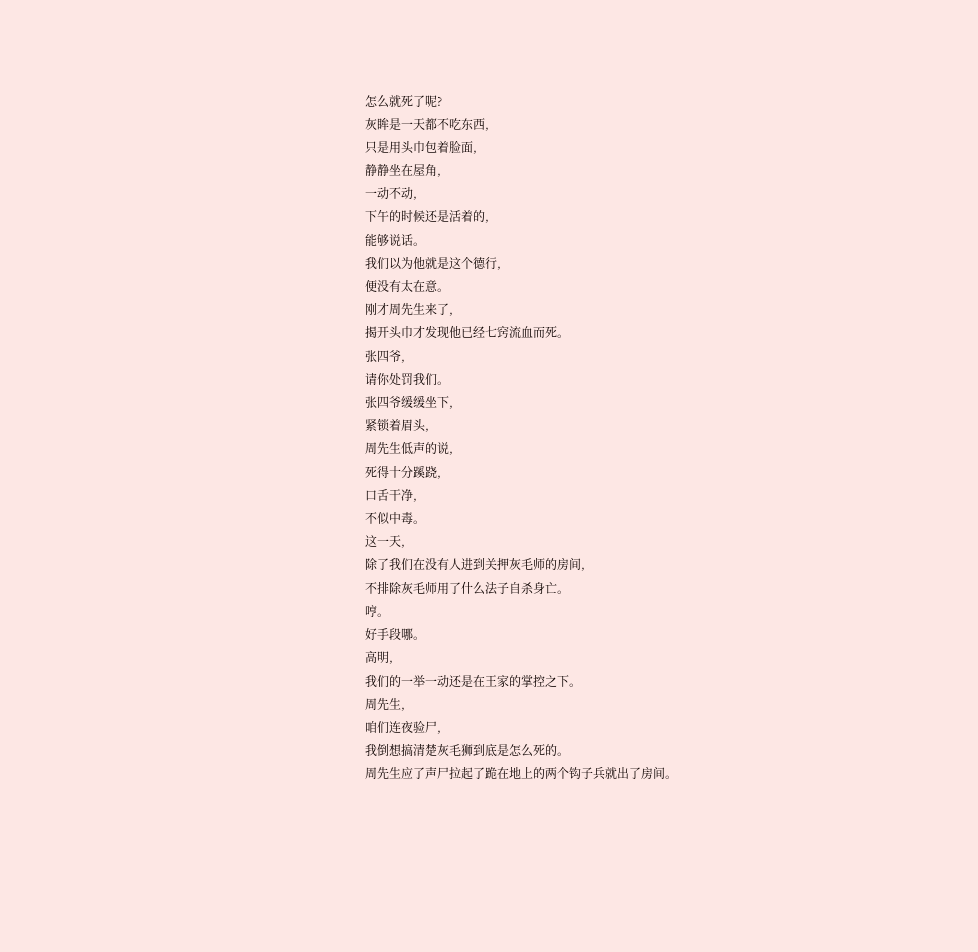怎么就死了呢?
灰眸是一天都不吃东西,
只是用头巾包着脸面,
静静坐在屋角,
一动不动,
下午的时候还是活着的,
能够说话。
我们以为他就是这个德行,
便没有太在意。
刚才周先生来了,
揭开头巾才发现他已经七窍流血而死。
张四爷,
请你处罚我们。
张四爷缓缓坐下,
紧锁着眉头,
周先生低声的说,
死得十分蹊跷,
口舌干净,
不似中毒。
这一天,
除了我们在没有人进到关押灰毛师的房间,
不排除灰毛师用了什么法子自杀身亡。
哼。
好手段哪。
高明,
我们的一举一动还是在王家的掌控之下。
周先生,
咱们连夜验尸,
我倒想搞清楚灰毛狮到底是怎么死的。
周先生应了声尸拉起了跪在地上的两个钩子兵就出了房间。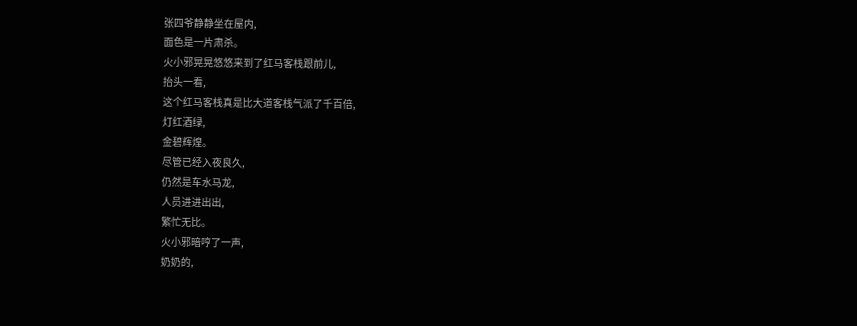张四爷静静坐在屋内,
面色是一片肃杀。
火小邪晃晃悠悠来到了红马客栈跟前儿,
抬头一看,
这个红马客栈真是比大道客栈气派了千百倍,
灯红酒绿,
金碧辉煌。
尽管已经入夜良久,
仍然是车水马龙,
人员进进出出,
繁忙无比。
火小邪暗哼了一声,
奶奶的,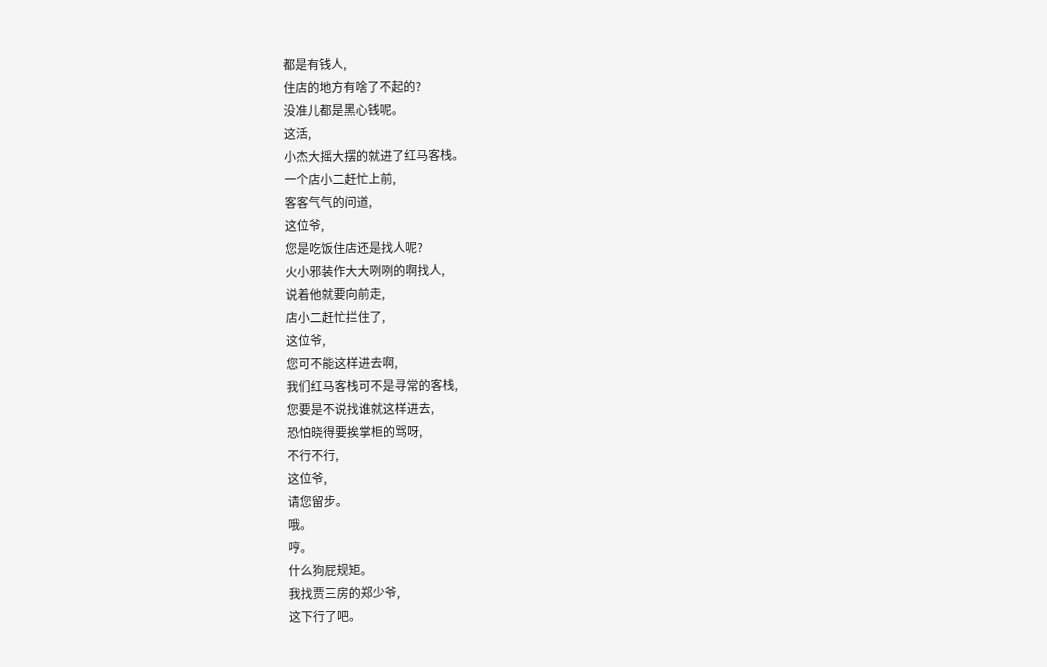都是有钱人,
住店的地方有啥了不起的?
没准儿都是黑心钱呢。
这活,
小杰大摇大摆的就进了红马客栈。
一个店小二赶忙上前,
客客气气的问道,
这位爷,
您是吃饭住店还是找人呢?
火小邪装作大大咧咧的啊找人,
说着他就要向前走,
店小二赶忙拦住了,
这位爷,
您可不能这样进去啊,
我们红马客栈可不是寻常的客栈,
您要是不说找谁就这样进去,
恐怕晓得要挨掌柜的骂呀,
不行不行,
这位爷,
请您留步。
哦。
哼。
什么狗屁规矩。
我找贾三房的郑少爷,
这下行了吧。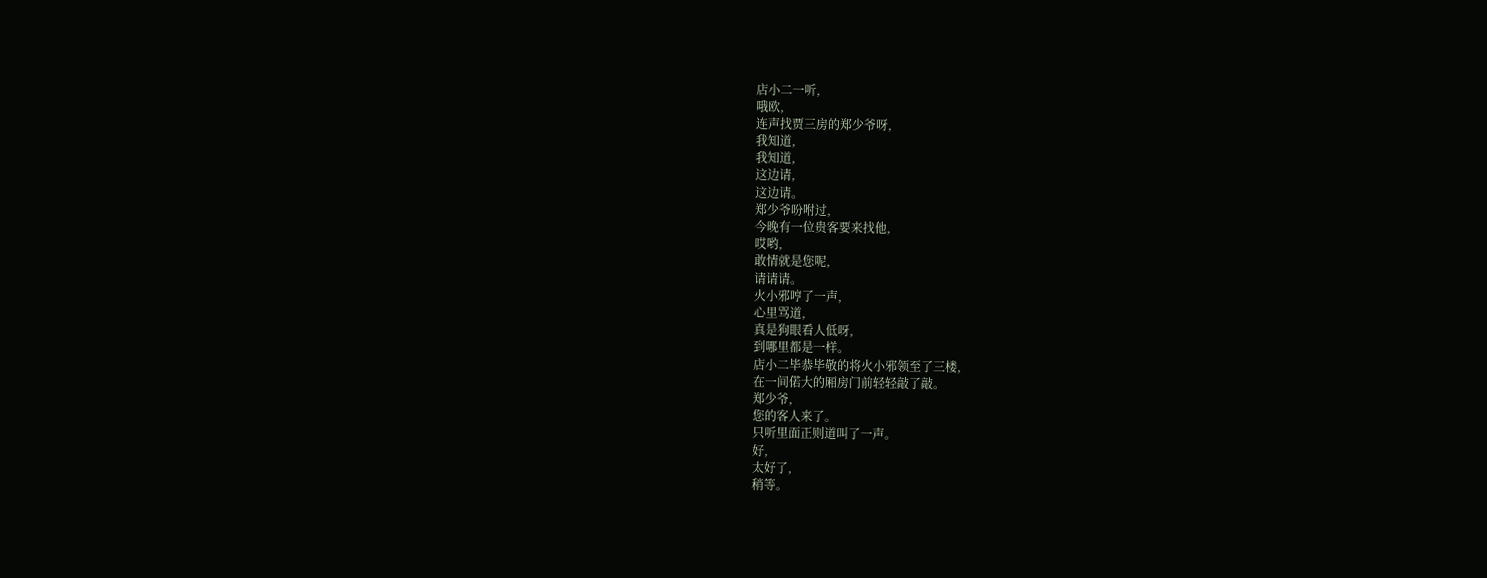店小二一听,
哦欧,
连声找贾三房的郑少爷呀,
我知道,
我知道,
这边请,
这边请。
郑少爷吩咐过,
今晚有一位贵客要来找他,
哎哟,
敢情就是您呢,
请请请。
火小邪哼了一声,
心里骂道,
真是狗眼看人低呀,
到哪里都是一样。
店小二毕恭毕敬的将火小邪领至了三楼,
在一间偌大的厢房门前轻轻敲了敲。
郑少爷,
您的客人来了。
只听里面正则道叫了一声。
好,
太好了,
稍等。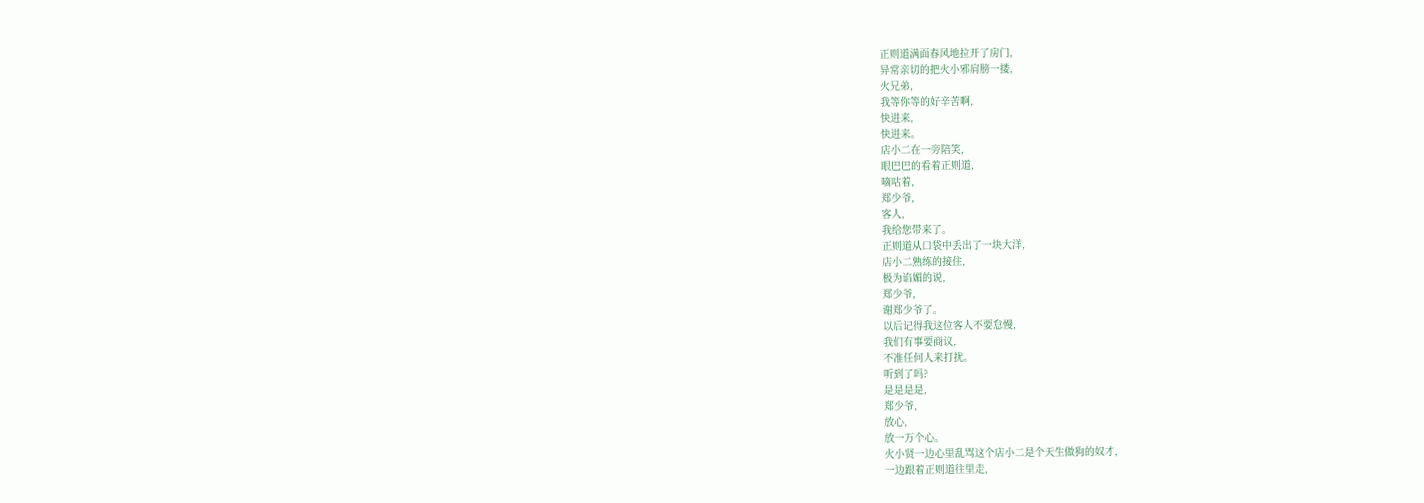正则道满面春风地拉开了房门,
异常亲切的把火小邪肩膀一搂,
火兄弟,
我等你等的好辛苦啊,
快进来,
快进来。
店小二在一旁陪笑,
眼巴巴的看着正则道,
嘀咕着,
郑少爷,
客人,
我给您带来了。
正则道从口袋中丢出了一块大洋,
店小二熟练的接住,
极为谄媚的说,
郑少爷,
谢郑少爷了。
以后记得我这位客人不要怠慢,
我们有事要商议,
不准任何人来打扰。
听到了吗?
是是是是,
郑少爷,
放心,
放一万个心。
火小贤一边心里乱骂这个店小二是个天生做狗的奴才,
一边跟着正则道往里走,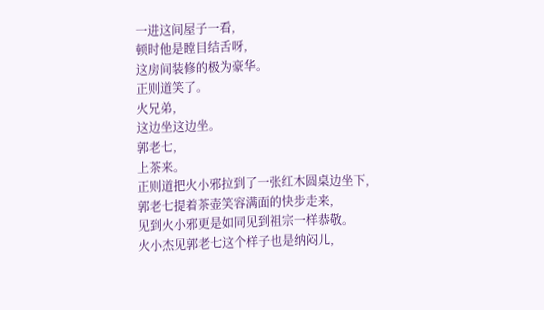一进这间屋子一看,
顿时他是瞠目结舌呀,
这房间装修的极为豪华。
正则道笑了。
火兄弟,
这边坐这边坐。
郭老七,
上茶来。
正则道把火小邪拉到了一张红木圆桌边坐下,
郭老七提着茶壶笑容满面的快步走来,
见到火小邪更是如同见到祖宗一样恭敬。
火小杰见郭老七这个样子也是纳闷儿,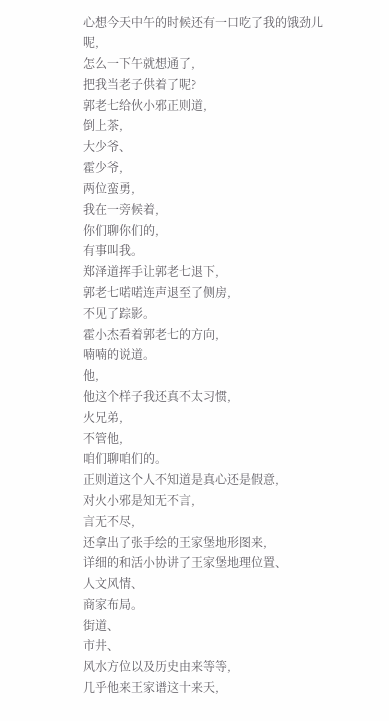心想今天中午的时候还有一口吃了我的饿劲儿呢,
怎么一下午就想通了,
把我当老子供着了呢?
郭老七给伙小邪正则道,
倒上茶,
大少爷、
霍少爷,
两位蛮勇,
我在一旁候着,
你们聊你们的,
有事叫我。
郑泽道挥手让郭老七退下,
郭老七喏喏连声退至了侧房,
不见了踪影。
霍小杰看着郭老七的方向,
喃喃的说道。
他,
他这个样子我还真不太习惯,
火兄弟,
不管他,
咱们聊咱们的。
正则道这个人不知道是真心还是假意,
对火小邪是知无不言,
言无不尽,
还拿出了张手绘的王家堡地形图来,
详细的和活小协讲了王家堡地理位置、
人文风情、
商家布局。
街道、
市井、
风水方位以及历史由来等等,
几乎他来王家谱这十来天,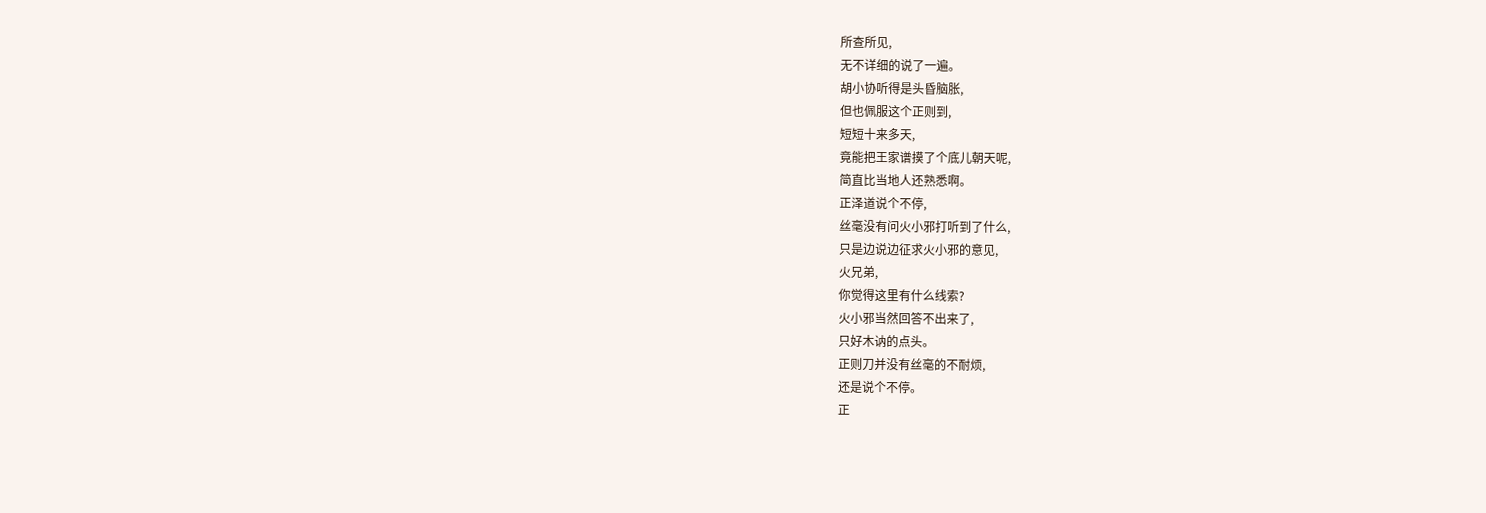所查所见,
无不详细的说了一遍。
胡小协听得是头昏脑胀,
但也佩服这个正则到,
短短十来多天,
竟能把王家谱摸了个底儿朝天呢,
简直比当地人还熟悉啊。
正泽道说个不停,
丝毫没有问火小邪打听到了什么,
只是边说边征求火小邪的意见,
火兄弟,
你觉得这里有什么线索?
火小邪当然回答不出来了,
只好木讷的点头。
正则刀并没有丝毫的不耐烦,
还是说个不停。
正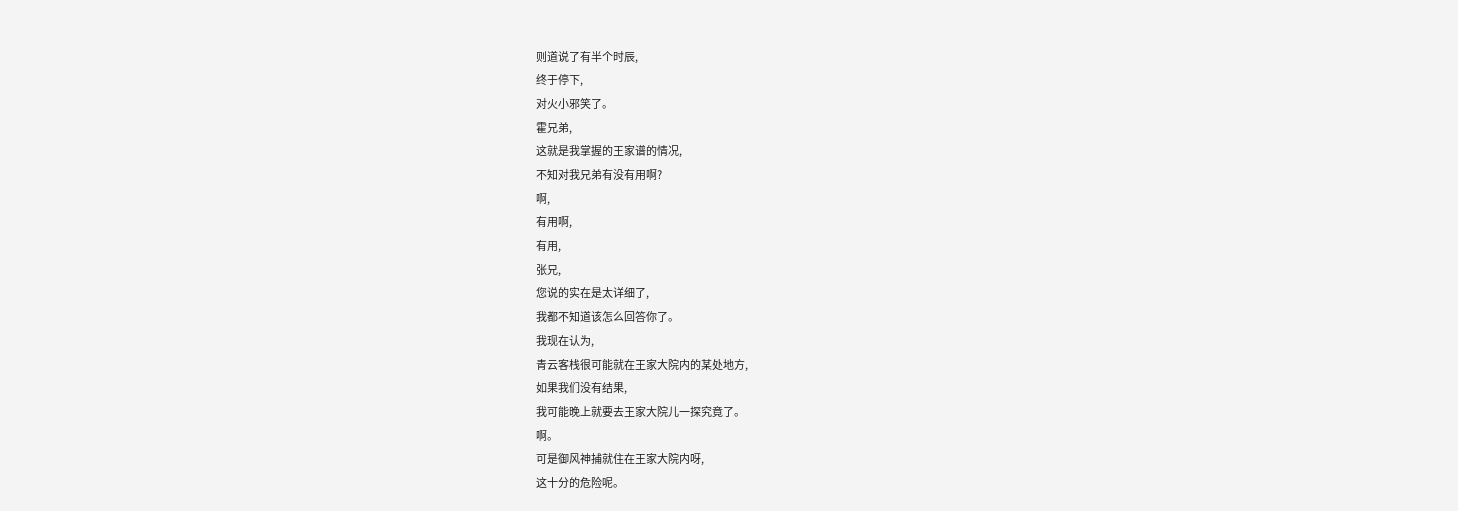则道说了有半个时辰,
终于停下,
对火小邪笑了。
霍兄弟,
这就是我掌握的王家谱的情况,
不知对我兄弟有没有用啊?
啊,
有用啊,
有用,
张兄,
您说的实在是太详细了,
我都不知道该怎么回答你了。
我现在认为,
青云客栈很可能就在王家大院内的某处地方,
如果我们没有结果,
我可能晚上就要去王家大院儿一探究竟了。
啊。
可是御风神捕就住在王家大院内呀,
这十分的危险呢。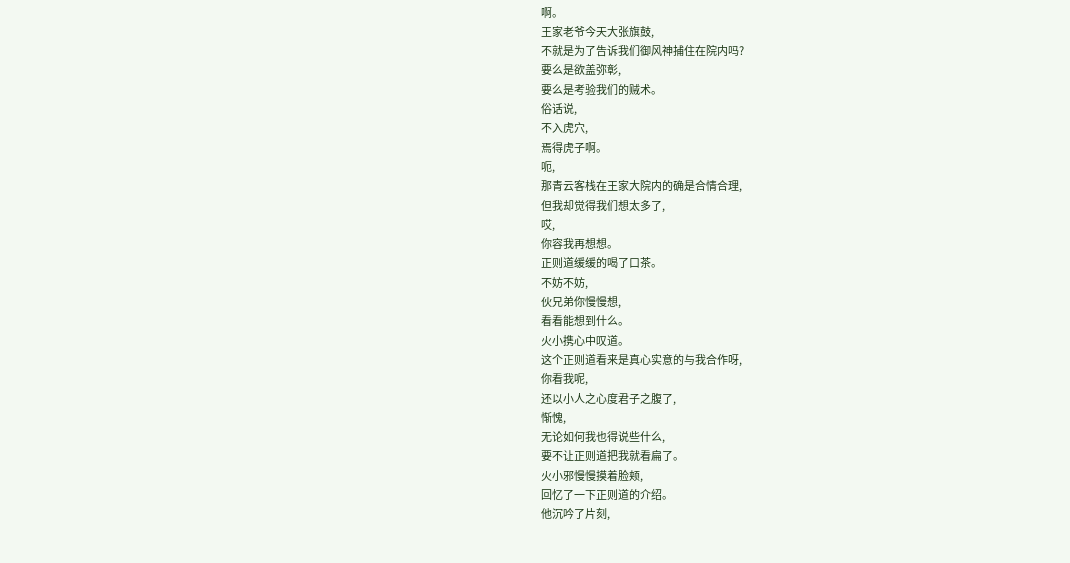啊。
王家老爷今天大张旗鼓,
不就是为了告诉我们御风神捕住在院内吗?
要么是欲盖弥彰,
要么是考验我们的贼术。
俗话说,
不入虎穴,
焉得虎子啊。
呃,
那青云客栈在王家大院内的确是合情合理,
但我却觉得我们想太多了,
哎,
你容我再想想。
正则道缓缓的喝了口茶。
不妨不妨,
伙兄弟你慢慢想,
看看能想到什么。
火小携心中叹道。
这个正则道看来是真心实意的与我合作呀,
你看我呢,
还以小人之心度君子之腹了,
惭愧,
无论如何我也得说些什么,
要不让正则道把我就看扁了。
火小邪慢慢摸着脸颊,
回忆了一下正则道的介绍。
他沉吟了片刻,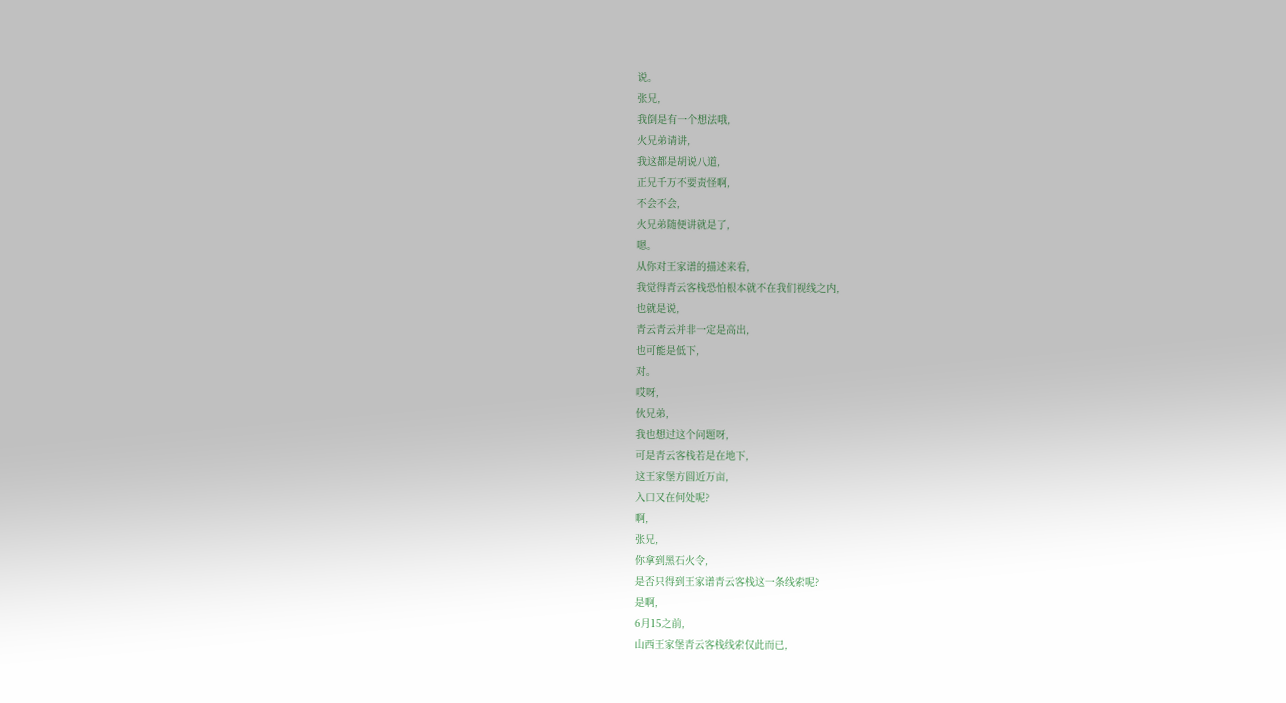说。
张兄,
我倒是有一个想法哦,
火兄弟请讲,
我这都是胡说八道,
正兄千万不要责怪啊,
不会不会,
火兄弟随便讲就是了,
嗯。
从你对王家谱的描述来看,
我觉得青云客栈恐怕根本就不在我们视线之内,
也就是说,
青云青云并非一定是高出,
也可能是低下,
对。
哎呀,
伙兄弟,
我也想过这个问题呀,
可是青云客栈若是在地下,
这王家堡方圆近万亩,
入口又在何处呢?
啊,
张兄,
你拿到黑石火令,
是否只得到王家谱青云客栈这一条线索呢?
是啊,
6月15之前,
山西王家堡青云客栈线索仅此而已,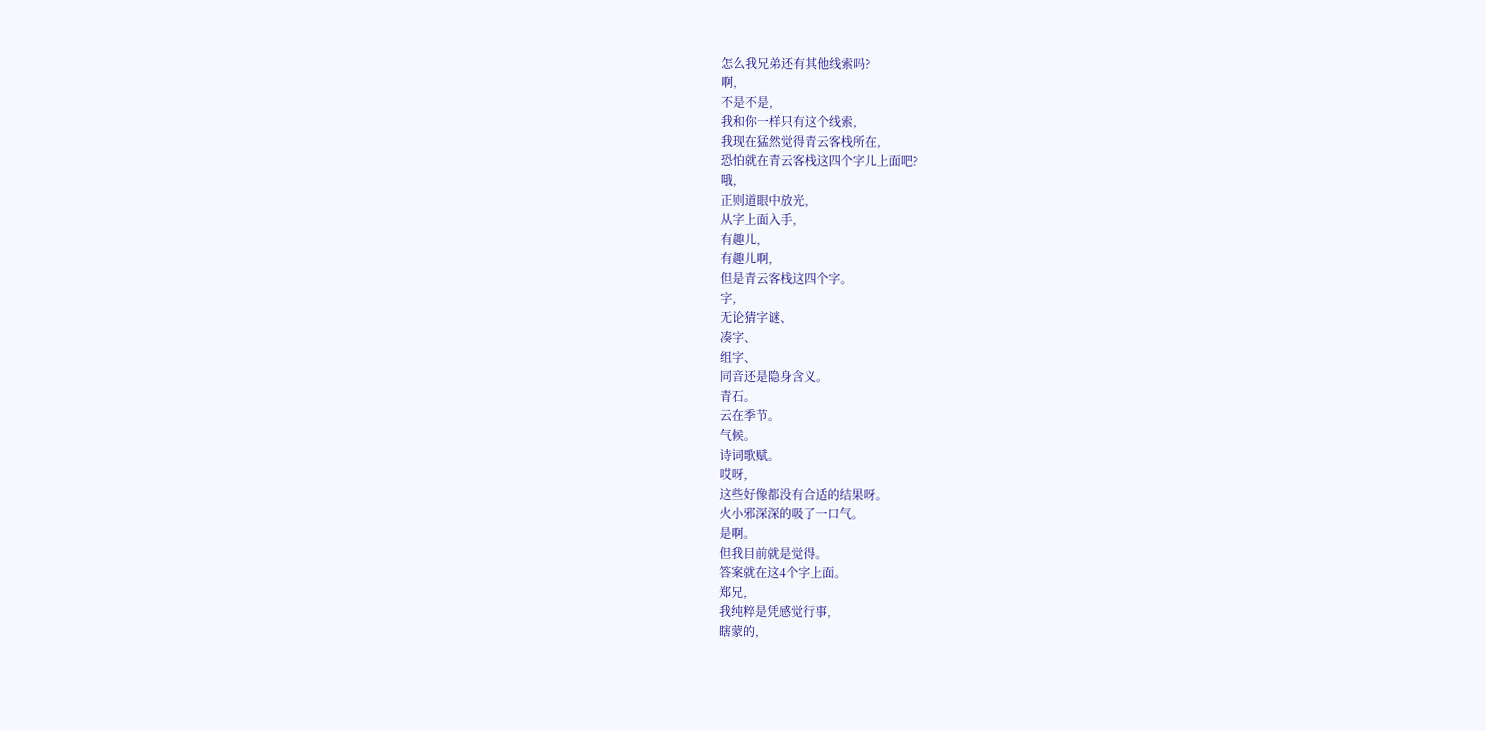怎么我兄弟还有其他线索吗?
啊,
不是不是,
我和你一样只有这个线索,
我现在猛然觉得青云客栈所在,
恐怕就在青云客栈这四个字儿上面吧?
哦,
正则道眼中放光,
从字上面入手,
有趣儿,
有趣儿啊,
但是青云客栈这四个字。
字,
无论猜字谜、
凑字、
组字、
同音还是隐身含义。
青石。
云在季节。
气候。
诗词歌赋。
哎呀,
这些好像都没有合适的结果呀。
火小邪深深的吸了一口气。
是啊。
但我目前就是觉得。
答案就在这4个字上面。
郑兄,
我纯粹是凭感觉行事,
瞎蒙的,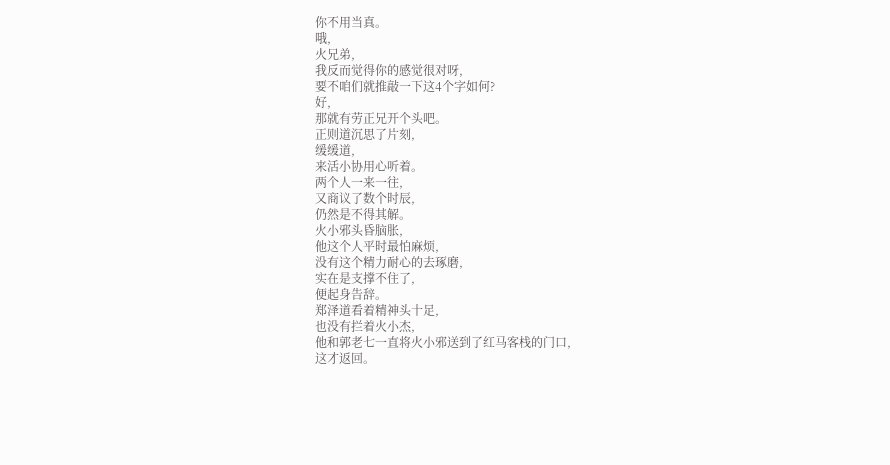你不用当真。
哦,
火兄弟,
我反而觉得你的感觉很对呀,
要不咱们就推敲一下这4个字如何?
好,
那就有劳正兄开个头吧。
正则道沉思了片刻,
缓缓道,
来活小协用心听着。
两个人一来一往,
又商议了数个时辰,
仍然是不得其解。
火小邪头昏脑胀,
他这个人平时最怕麻烦,
没有这个精力耐心的去琢磨,
实在是支撑不住了,
便起身告辞。
郑泽道看着精神头十足,
也没有拦着火小杰,
他和郭老七一直将火小邪送到了红马客栈的门口,
这才返回。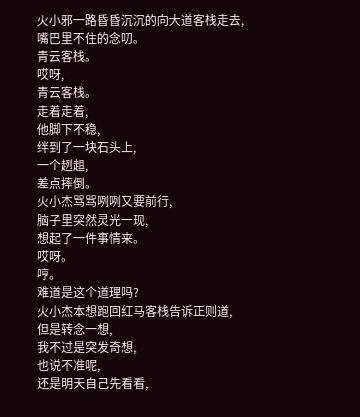火小邪一路昏昏沉沉的向大道客栈走去,
嘴巴里不住的念叨。
青云客栈。
哎呀,
青云客栈。
走着走着,
他脚下不稳,
绊到了一块石头上,
一个趔趄,
差点摔倒。
火小杰骂骂咧咧又要前行,
脑子里突然灵光一现,
想起了一件事情来。
哎呀。
哼。
难道是这个道理吗?
火小杰本想跑回红马客栈告诉正则道,
但是转念一想,
我不过是突发奇想,
也说不准呢,
还是明天自己先看看,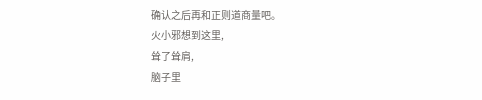确认之后再和正则道商量吧。
火小邪想到这里,
耸了耸肩,
脑子里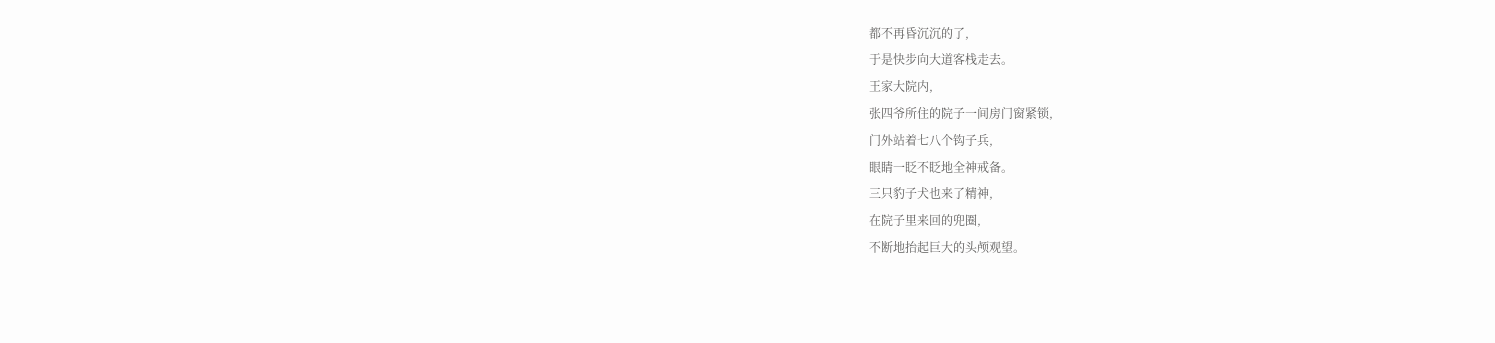都不再昏沉沉的了,
于是快步向大道客栈走去。
王家大院内,
张四爷所住的院子一间房门窗紧锁,
门外站着七八个钩子兵,
眼睛一眨不眨地全神戒备。
三只豹子犬也来了精神,
在院子里来回的兜圈,
不断地抬起巨大的头颅观望。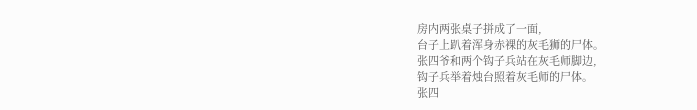房内两张桌子拼成了一面,
台子上趴着浑身赤裸的灰毛狮的尸体。
张四爷和两个钩子兵站在灰毛师脚边,
钩子兵举着烛台照着灰毛师的尸体。
张四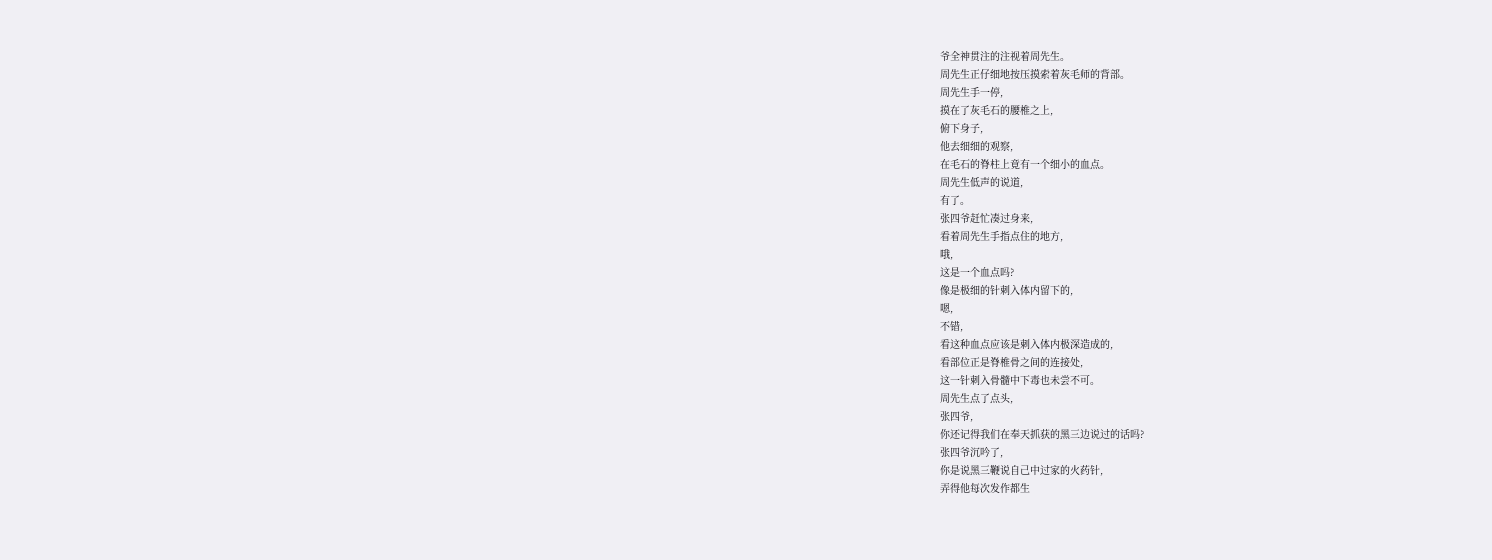爷全神贯注的注视着周先生。
周先生正仔细地按压摸索着灰毛师的背部。
周先生手一停,
摸在了灰毛石的腰椎之上,
俯下身子,
他去细细的观察,
在毛石的脊柱上竟有一个细小的血点。
周先生低声的说道,
有了。
张四爷赶忙凑过身来,
看着周先生手指点住的地方,
哦,
这是一个血点吗?
像是极细的针刺入体内留下的,
嗯,
不错,
看这种血点应该是刺入体内极深造成的,
看部位正是脊椎骨之间的连接处,
这一针刺入骨髓中下毒也未尝不可。
周先生点了点头,
张四爷,
你还记得我们在奉天抓获的黑三边说过的话吗?
张四爷沉吟了,
你是说黑三鞭说自己中过家的火药针,
弄得他每次发作都生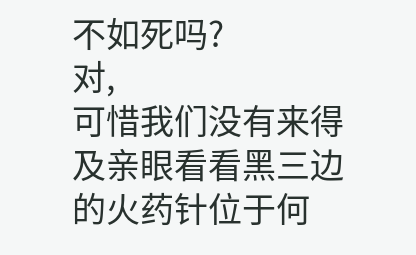不如死吗?
对,
可惜我们没有来得及亲眼看看黑三边的火药针位于何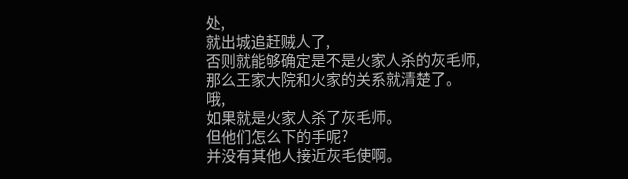处,
就出城追赶贼人了,
否则就能够确定是不是火家人杀的灰毛师,
那么王家大院和火家的关系就清楚了。
哦,
如果就是火家人杀了灰毛师。
但他们怎么下的手呢?
并没有其他人接近灰毛使啊。